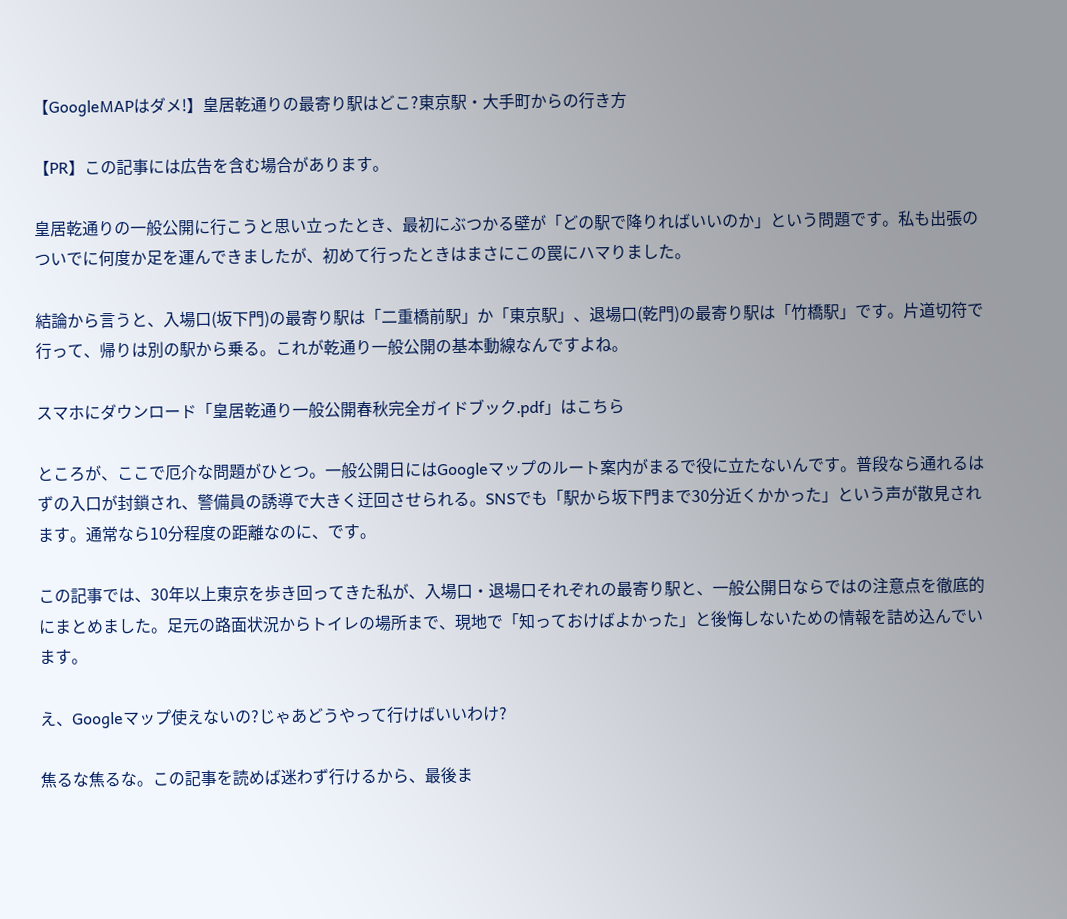【GoogleMAPはダメ!】皇居乾通りの最寄り駅はどこ?東京駅・大手町からの行き方

【PR】この記事には広告を含む場合があります。

皇居乾通りの一般公開に行こうと思い立ったとき、最初にぶつかる壁が「どの駅で降りればいいのか」という問題です。私も出張のついでに何度か足を運んできましたが、初めて行ったときはまさにこの罠にハマりました。

結論から言うと、入場口(坂下門)の最寄り駅は「二重橋前駅」か「東京駅」、退場口(乾門)の最寄り駅は「竹橋駅」です。片道切符で行って、帰りは別の駅から乗る。これが乾通り一般公開の基本動線なんですよね。

スマホにダウンロード「皇居乾通り一般公開春秋完全ガイドブック.pdf」はこちら

ところが、ここで厄介な問題がひとつ。一般公開日にはGoogleマップのルート案内がまるで役に立たないんです。普段なら通れるはずの入口が封鎖され、警備員の誘導で大きく迂回させられる。SNSでも「駅から坂下門まで30分近くかかった」という声が散見されます。通常なら10分程度の距離なのに、です。

この記事では、30年以上東京を歩き回ってきた私が、入場口・退場口それぞれの最寄り駅と、一般公開日ならではの注意点を徹底的にまとめました。足元の路面状況からトイレの場所まで、現地で「知っておけばよかった」と後悔しないための情報を詰め込んでいます。

え、Googleマップ使えないの?じゃあどうやって行けばいいわけ?

焦るな焦るな。この記事を読めば迷わず行けるから、最後ま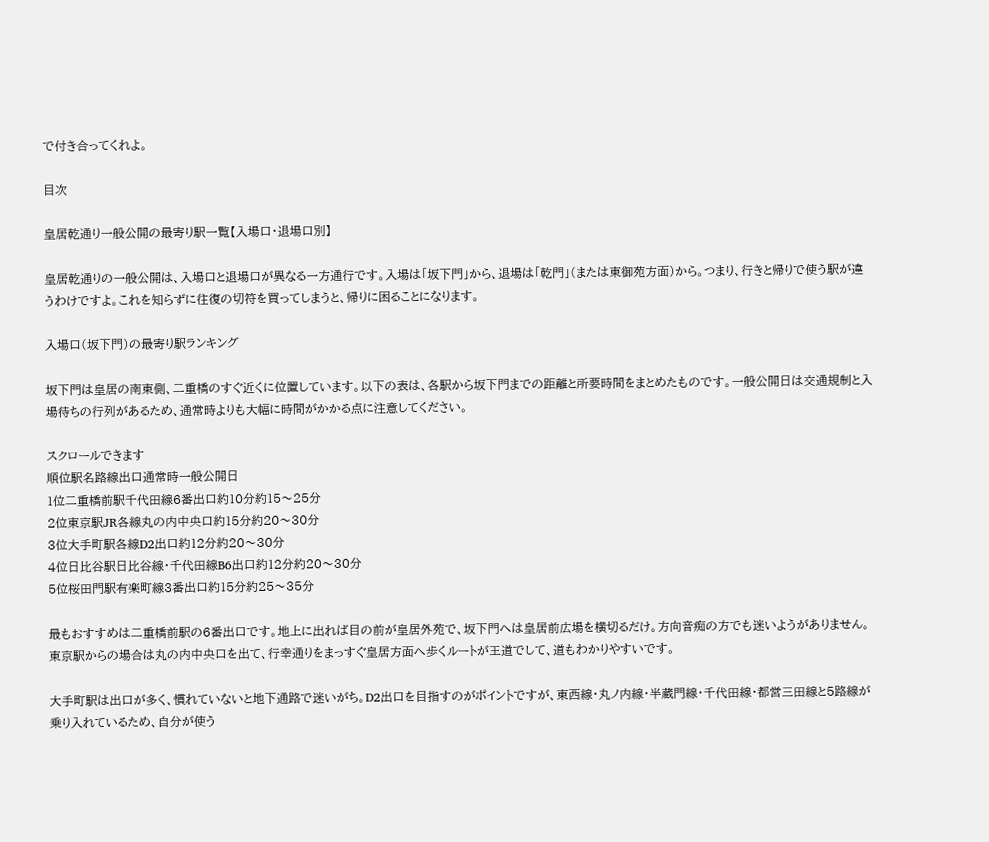で付き合ってくれよ。

目次

皇居乾通り一般公開の最寄り駅一覧【入場口・退場口別】

皇居乾通りの一般公開は、入場口と退場口が異なる一方通行です。入場は「坂下門」から、退場は「乾門」(または東御苑方面)から。つまり、行きと帰りで使う駅が違うわけですよ。これを知らずに往復の切符を買ってしまうと、帰りに困ることになります。

入場口(坂下門)の最寄り駅ランキング

坂下門は皇居の南東側、二重橋のすぐ近くに位置しています。以下の表は、各駅から坂下門までの距離と所要時間をまとめたものです。一般公開日は交通規制と入場待ちの行列があるため、通常時よりも大幅に時間がかかる点に注意してください。

スクロールできます
順位駅名路線出口通常時一般公開日
1位二重橋前駅千代田線6番出口約10分約15〜25分
2位東京駅JR各線丸の内中央口約15分約20〜30分
3位大手町駅各線D2出口約12分約20〜30分
4位日比谷駅日比谷線・千代田線B6出口約12分約20〜30分
5位桜田門駅有楽町線3番出口約15分約25〜35分

最もおすすめは二重橋前駅の6番出口です。地上に出れば目の前が皇居外苑で、坂下門へは皇居前広場を横切るだけ。方向音痴の方でも迷いようがありません。東京駅からの場合は丸の内中央口を出て、行幸通りをまっすぐ皇居方面へ歩くルートが王道でして、道もわかりやすいです。

大手町駅は出口が多く、慣れていないと地下通路で迷いがち。D2出口を目指すのがポイントですが、東西線・丸ノ内線・半蔵門線・千代田線・都営三田線と5路線が乗り入れているため、自分が使う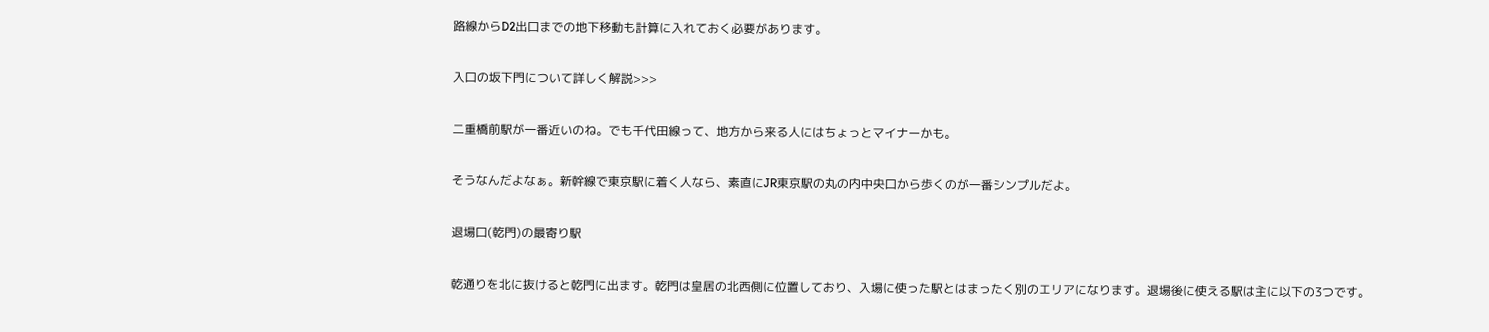路線からD2出口までの地下移動も計算に入れておく必要があります。

入口の坂下門について詳しく解説>>>

二重橋前駅が一番近いのね。でも千代田線って、地方から来る人にはちょっとマイナーかも。

そうなんだよなぁ。新幹線で東京駅に着く人なら、素直にJR東京駅の丸の内中央口から歩くのが一番シンプルだよ。

退場口(乾門)の最寄り駅

乾通りを北に抜けると乾門に出ます。乾門は皇居の北西側に位置しており、入場に使った駅とはまったく別のエリアになります。退場後に使える駅は主に以下の3つです。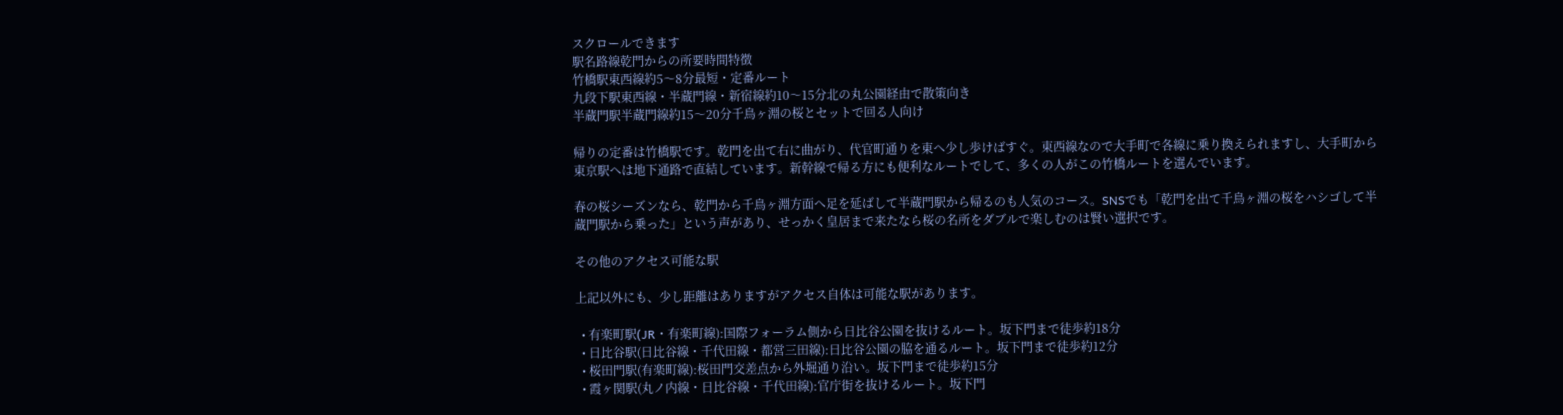スクロールできます
駅名路線乾門からの所要時間特徴
竹橋駅東西線約5〜8分最短・定番ルート
九段下駅東西線・半蔵門線・新宿線約10〜15分北の丸公園経由で散策向き
半蔵門駅半蔵門線約15〜20分千鳥ヶ淵の桜とセットで回る人向け

帰りの定番は竹橋駅です。乾門を出て右に曲がり、代官町通りを東へ少し歩けばすぐ。東西線なので大手町で各線に乗り換えられますし、大手町から東京駅へは地下通路で直結しています。新幹線で帰る方にも便利なルートでして、多くの人がこの竹橋ルートを選んでいます。

春の桜シーズンなら、乾門から千鳥ヶ淵方面へ足を延ばして半蔵門駅から帰るのも人気のコース。SNSでも「乾門を出て千鳥ヶ淵の桜をハシゴして半蔵門駅から乗った」という声があり、せっかく皇居まで来たなら桜の名所をダブルで楽しむのは賢い選択です。

その他のアクセス可能な駅

上記以外にも、少し距離はありますがアクセス自体は可能な駅があります。

  • 有楽町駅(JR・有楽町線):国際フォーラム側から日比谷公園を抜けるルート。坂下門まで徒歩約18分
  • 日比谷駅(日比谷線・千代田線・都営三田線):日比谷公園の脇を通るルート。坂下門まで徒歩約12分
  • 桜田門駅(有楽町線):桜田門交差点から外堀通り沿い。坂下門まで徒歩約15分
  • 霞ヶ関駅(丸ノ内線・日比谷線・千代田線):官庁街を抜けるルート。坂下門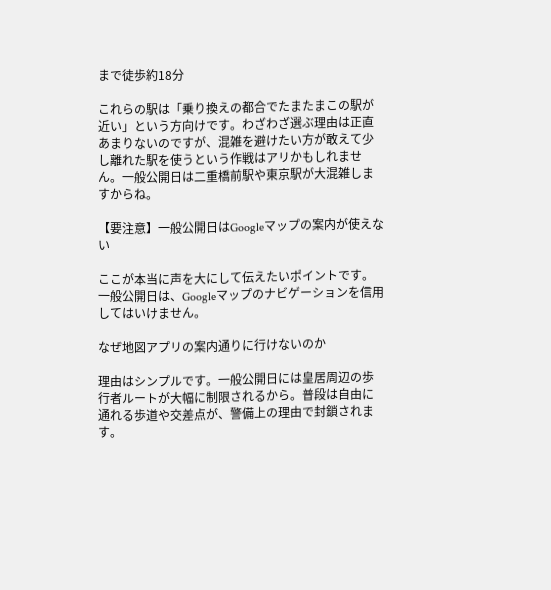まで徒歩約18分

これらの駅は「乗り換えの都合でたまたまこの駅が近い」という方向けです。わざわざ選ぶ理由は正直あまりないのですが、混雑を避けたい方が敢えて少し離れた駅を使うという作戦はアリかもしれません。一般公開日は二重橋前駅や東京駅が大混雑しますからね。

【要注意】一般公開日はGoogleマップの案内が使えない

ここが本当に声を大にして伝えたいポイントです。一般公開日は、Googleマップのナビゲーションを信用してはいけません。

なぜ地図アプリの案内通りに行けないのか

理由はシンプルです。一般公開日には皇居周辺の歩行者ルートが大幅に制限されるから。普段は自由に通れる歩道や交差点が、警備上の理由で封鎖されます。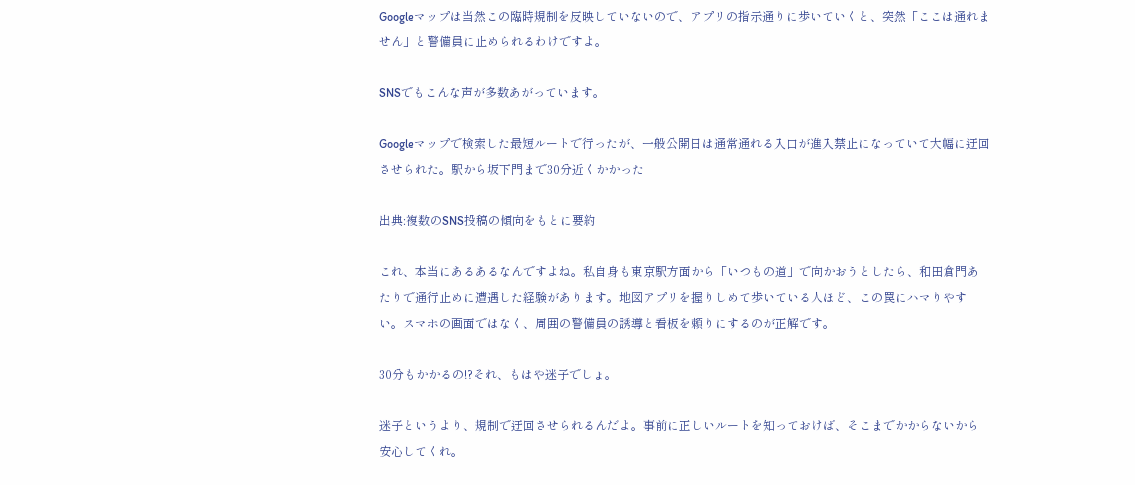Googleマップは当然この臨時規制を反映していないので、アプリの指示通りに歩いていくと、突然「ここは通れません」と警備員に止められるわけですよ。

SNSでもこんな声が多数あがっています。

Googleマップで検索した最短ルートで行ったが、一般公開日は通常通れる入口が進入禁止になっていて大幅に迂回させられた。駅から坂下門まで30分近くかかった

出典:複数のSNS投稿の傾向をもとに要約

これ、本当にあるあるなんですよね。私自身も東京駅方面から「いつもの道」で向かおうとしたら、和田倉門あたりで通行止めに遭遇した経験があります。地図アプリを握りしめて歩いている人ほど、この罠にハマりやすい。スマホの画面ではなく、周囲の警備員の誘導と看板を頼りにするのが正解です。

30分もかかるの!?それ、もはや迷子でしょ。

迷子というより、規制で迂回させられるんだよ。事前に正しいルートを知っておけば、そこまでかからないから安心してくれ。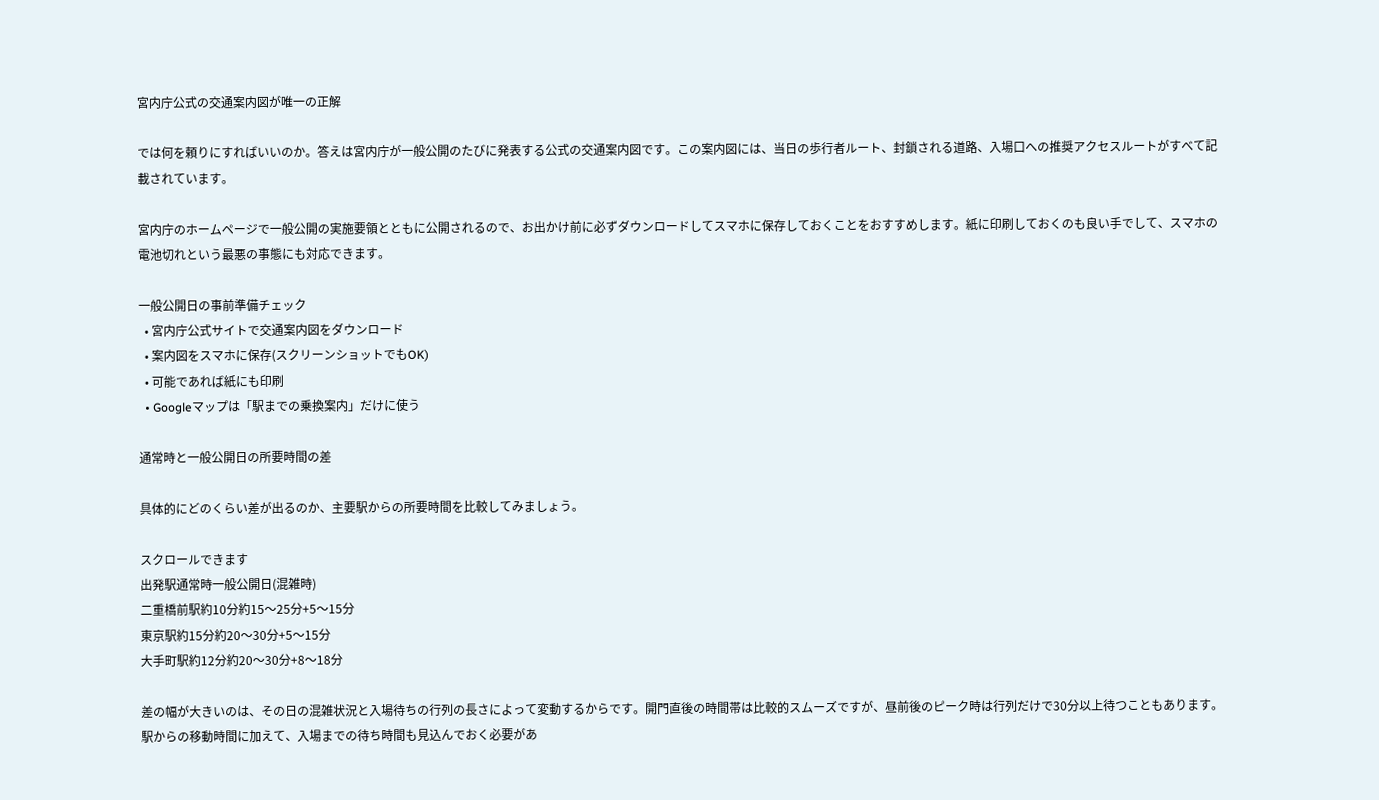宮内庁公式の交通案内図が唯一の正解

では何を頼りにすればいいのか。答えは宮内庁が一般公開のたびに発表する公式の交通案内図です。この案内図には、当日の歩行者ルート、封鎖される道路、入場口への推奨アクセスルートがすべて記載されています。

宮内庁のホームページで一般公開の実施要領とともに公開されるので、お出かけ前に必ずダウンロードしてスマホに保存しておくことをおすすめします。紙に印刷しておくのも良い手でして、スマホの電池切れという最悪の事態にも対応できます。

一般公開日の事前準備チェック
  • 宮内庁公式サイトで交通案内図をダウンロード
  • 案内図をスマホに保存(スクリーンショットでもOK)
  • 可能であれば紙にも印刷
  • Googleマップは「駅までの乗換案内」だけに使う

通常時と一般公開日の所要時間の差

具体的にどのくらい差が出るのか、主要駅からの所要時間を比較してみましょう。

スクロールできます
出発駅通常時一般公開日(混雑時)
二重橋前駅約10分約15〜25分+5〜15分
東京駅約15分約20〜30分+5〜15分
大手町駅約12分約20〜30分+8〜18分

差の幅が大きいのは、その日の混雑状況と入場待ちの行列の長さによって変動するからです。開門直後の時間帯は比較的スムーズですが、昼前後のピーク時は行列だけで30分以上待つこともあります。駅からの移動時間に加えて、入場までの待ち時間も見込んでおく必要があ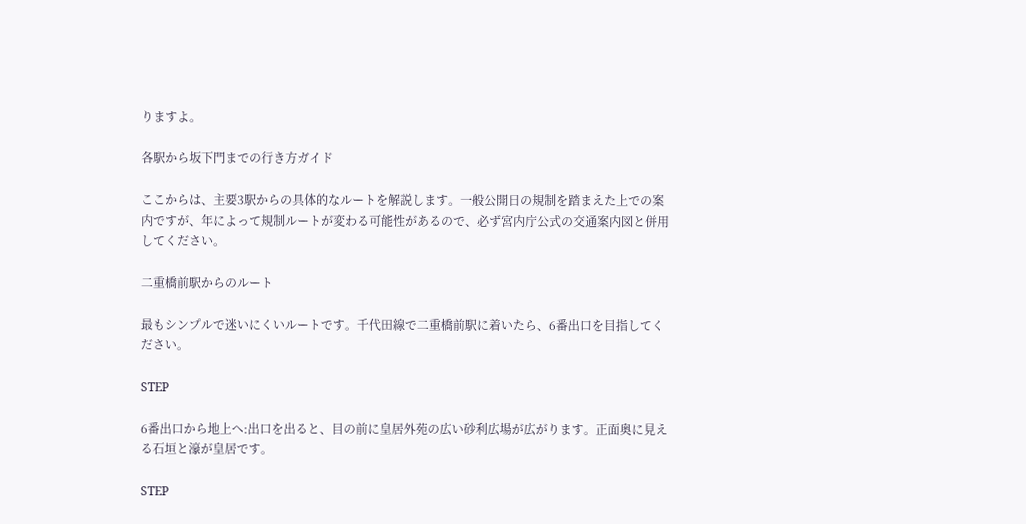りますよ。

各駅から坂下門までの行き方ガイド

ここからは、主要3駅からの具体的なルートを解説します。一般公開日の規制を踏まえた上での案内ですが、年によって規制ルートが変わる可能性があるので、必ず宮内庁公式の交通案内図と併用してください。

二重橋前駅からのルート

最もシンプルで迷いにくいルートです。千代田線で二重橋前駅に着いたら、6番出口を目指してください。

STEP

6番出口から地上へ:出口を出ると、目の前に皇居外苑の広い砂利広場が広がります。正面奥に見える石垣と濠が皇居です。

STEP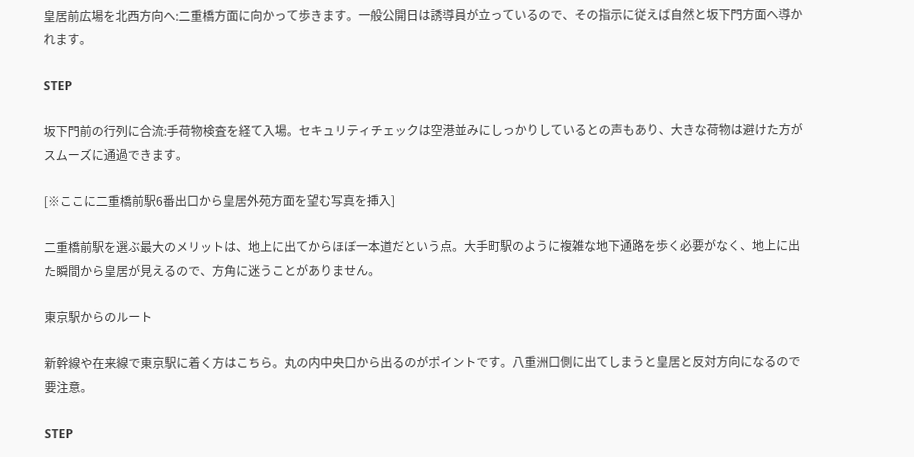皇居前広場を北西方向へ:二重橋方面に向かって歩きます。一般公開日は誘導員が立っているので、その指示に従えば自然と坂下門方面へ導かれます。

STEP

坂下門前の行列に合流:手荷物検査を経て入場。セキュリティチェックは空港並みにしっかりしているとの声もあり、大きな荷物は避けた方がスムーズに通過できます。

[※ここに二重橋前駅6番出口から皇居外苑方面を望む写真を挿入]

二重橋前駅を選ぶ最大のメリットは、地上に出てからほぼ一本道だという点。大手町駅のように複雑な地下通路を歩く必要がなく、地上に出た瞬間から皇居が見えるので、方角に迷うことがありません。

東京駅からのルート

新幹線や在来線で東京駅に着く方はこちら。丸の内中央口から出るのがポイントです。八重洲口側に出てしまうと皇居と反対方向になるので要注意。

STEP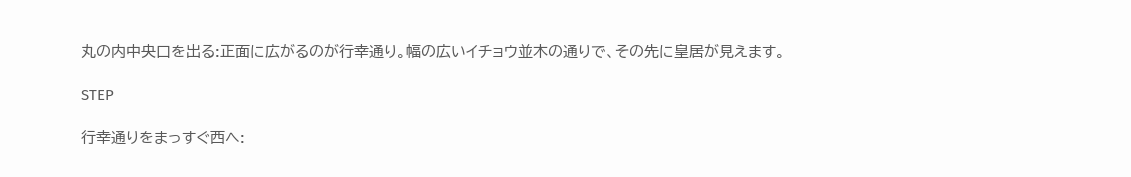丸の内中央口を出る:正面に広がるのが行幸通り。幅の広いイチョウ並木の通りで、その先に皇居が見えます。

STEP

行幸通りをまっすぐ西へ: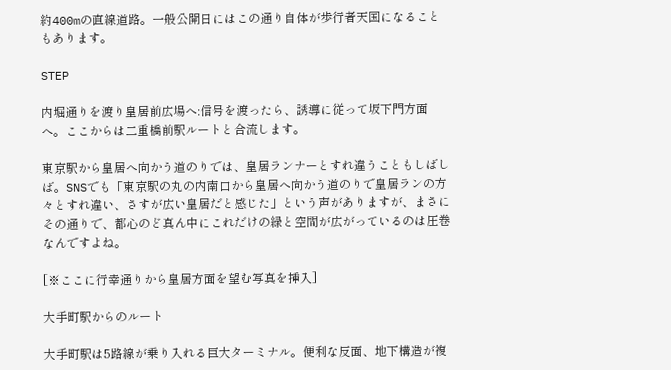約400mの直線道路。一般公開日にはこの通り自体が歩行者天国になることもあります。

STEP

内堀通りを渡り皇居前広場へ:信号を渡ったら、誘導に従って坂下門方面へ。ここからは二重橋前駅ルートと合流します。

東京駅から皇居へ向かう道のりでは、皇居ランナーとすれ違うこともしばしば。SNSでも「東京駅の丸の内南口から皇居へ向かう道のりで皇居ランの方々とすれ違い、さすが広い皇居だと感じた」という声がありますが、まさにその通りで、都心のど真ん中にこれだけの緑と空間が広がっているのは圧巻なんですよね。

[※ここに行幸通りから皇居方面を望む写真を挿入]

大手町駅からのルート

大手町駅は5路線が乗り入れる巨大ターミナル。便利な反面、地下構造が複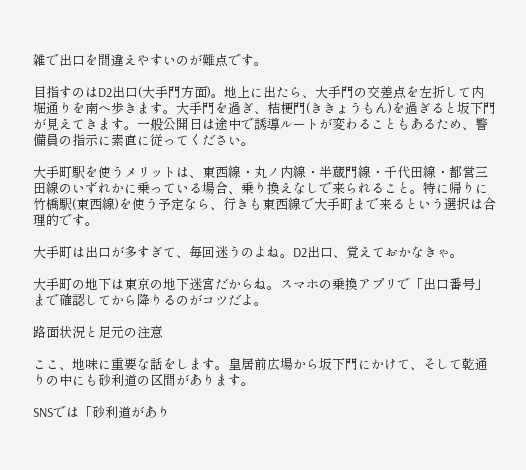雑で出口を間違えやすいのが難点です。

目指すのはD2出口(大手門方面)。地上に出たら、大手門の交差点を左折して内堀通りを南へ歩きます。大手門を過ぎ、桔梗門(ききょうもん)を過ぎると坂下門が見えてきます。一般公開日は途中で誘導ルートが変わることもあるため、警備員の指示に素直に従ってください。

大手町駅を使うメリットは、東西線・丸ノ内線・半蔵門線・千代田線・都営三田線のいずれかに乗っている場合、乗り換えなしで来られること。特に帰りに竹橋駅(東西線)を使う予定なら、行きも東西線で大手町まで来るという選択は合理的です。

大手町は出口が多すぎて、毎回迷うのよね。D2出口、覚えておかなきゃ。

大手町の地下は東京の地下迷宮だからね。スマホの乗換アプリで「出口番号」まで確認してから降りるのがコツだよ。

路面状況と足元の注意

ここ、地味に重要な話をします。皇居前広場から坂下門にかけて、そして乾通りの中にも砂利道の区間があります。

SNSでは「砂利道があり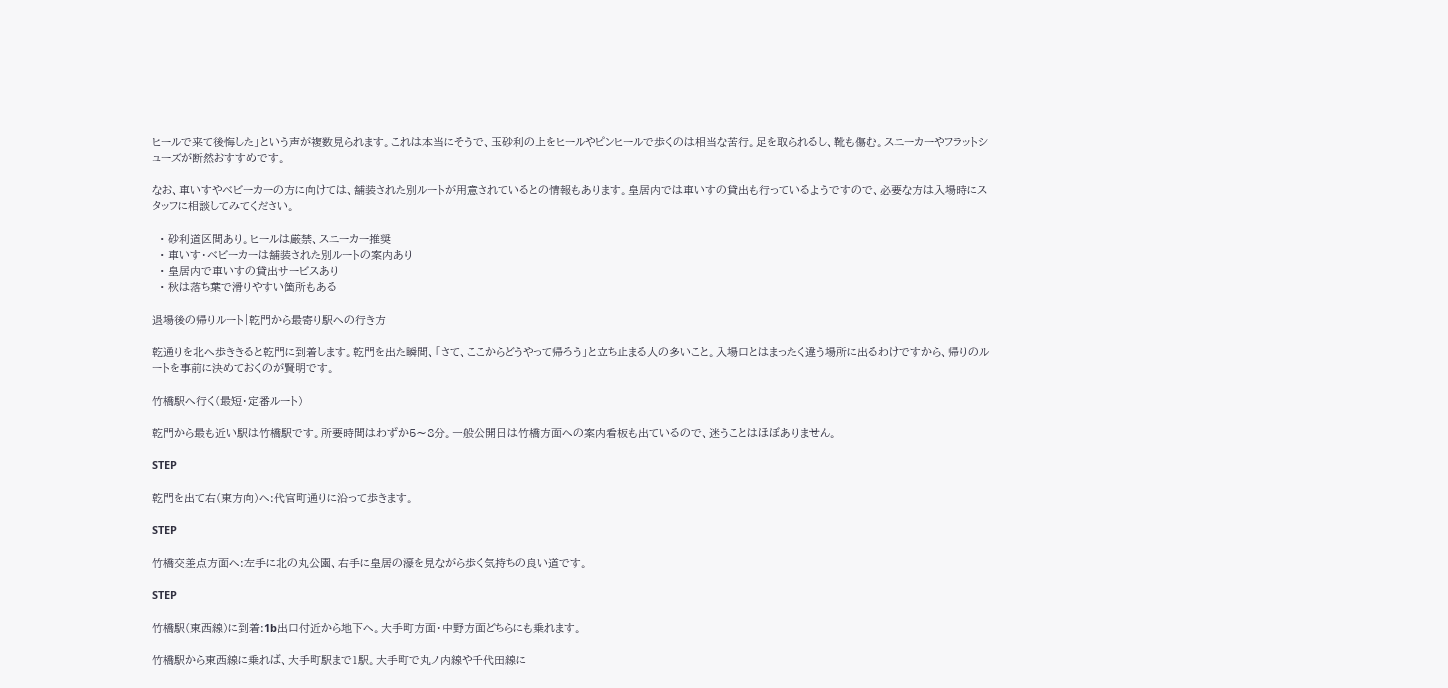ヒールで来て後悔した」という声が複数見られます。これは本当にそうで、玉砂利の上をヒールやピンヒールで歩くのは相当な苦行。足を取られるし、靴も傷む。スニーカーやフラットシューズが断然おすすめです。

なお、車いすやベビーカーの方に向けては、舗装された別ルートが用意されているとの情報もあります。皇居内では車いすの貸出も行っているようですので、必要な方は入場時にスタッフに相談してみてください。

  • 砂利道区間あり。ヒールは厳禁、スニーカー推奨
  • 車いす・ベビーカーは舗装された別ルートの案内あり
  • 皇居内で車いすの貸出サービスあり
  • 秋は落ち葉で滑りやすい箇所もある

退場後の帰りルート|乾門から最寄り駅への行き方

乾通りを北へ歩ききると乾門に到着します。乾門を出た瞬間、「さて、ここからどうやって帰ろう」と立ち止まる人の多いこと。入場口とはまったく違う場所に出るわけですから、帰りのルートを事前に決めておくのが賢明です。

竹橋駅へ行く(最短・定番ルート)

乾門から最も近い駅は竹橋駅です。所要時間はわずか5〜8分。一般公開日は竹橋方面への案内看板も出ているので、迷うことはほぼありません。

STEP

乾門を出て右(東方向)へ:代官町通りに沿って歩きます。

STEP

竹橋交差点方面へ:左手に北の丸公園、右手に皇居の濠を見ながら歩く気持ちの良い道です。

STEP

竹橋駅(東西線)に到着:1b出口付近から地下へ。大手町方面・中野方面どちらにも乗れます。

竹橋駅から東西線に乗れば、大手町駅まで1駅。大手町で丸ノ内線や千代田線に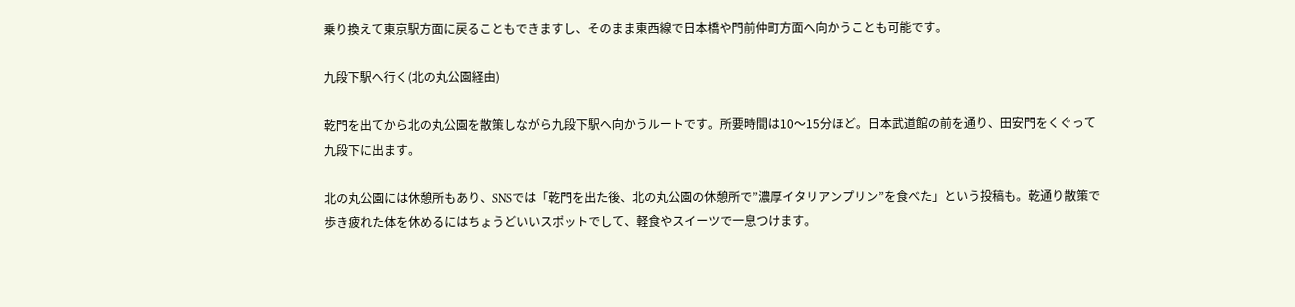乗り換えて東京駅方面に戻ることもできますし、そのまま東西線で日本橋や門前仲町方面へ向かうことも可能です。

九段下駅へ行く(北の丸公園経由)

乾門を出てから北の丸公園を散策しながら九段下駅へ向かうルートです。所要時間は10〜15分ほど。日本武道館の前を通り、田安門をくぐって九段下に出ます。

北の丸公園には休憩所もあり、SNSでは「乾門を出た後、北の丸公園の休憩所で”濃厚イタリアンプリン”を食べた」という投稿も。乾通り散策で歩き疲れた体を休めるにはちょうどいいスポットでして、軽食やスイーツで一息つけます。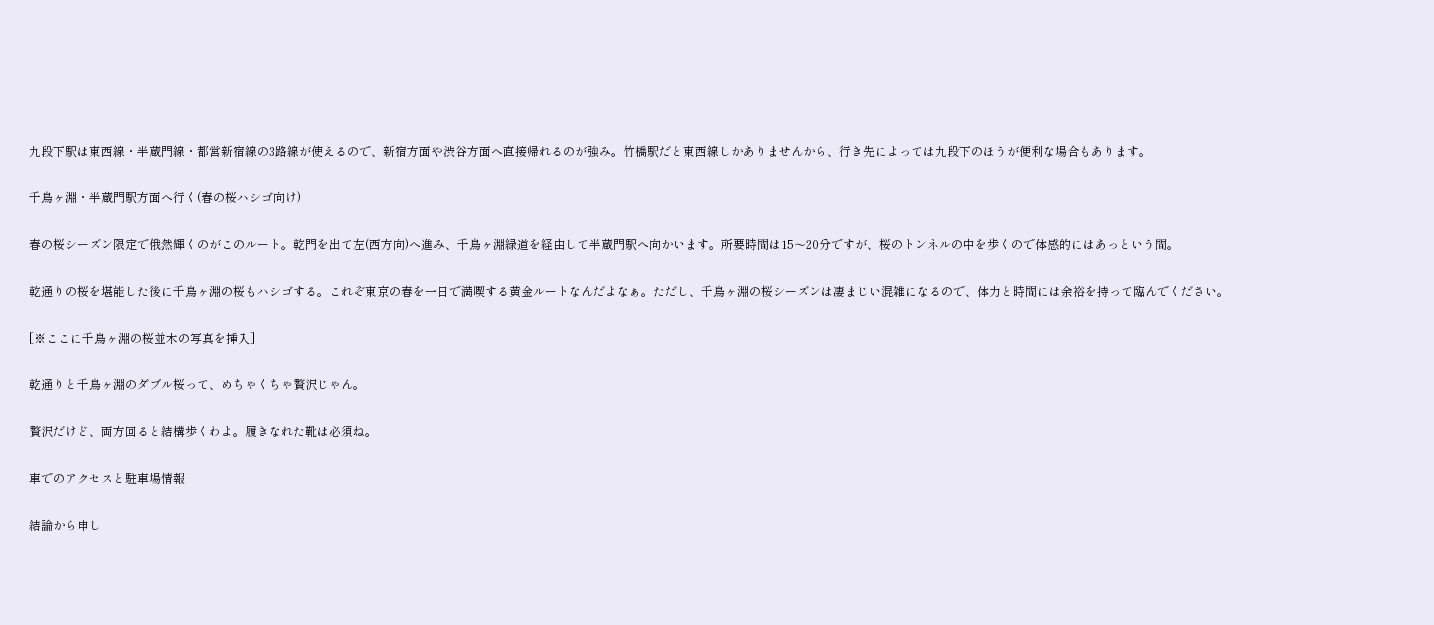九段下駅は東西線・半蔵門線・都営新宿線の3路線が使えるので、新宿方面や渋谷方面へ直接帰れるのが強み。竹橋駅だと東西線しかありませんから、行き先によっては九段下のほうが便利な場合もあります。

千鳥ヶ淵・半蔵門駅方面へ行く(春の桜ハシゴ向け)

春の桜シーズン限定で俄然輝くのがこのルート。乾門を出て左(西方向)へ進み、千鳥ヶ淵緑道を経由して半蔵門駅へ向かいます。所要時間は15〜20分ですが、桜のトンネルの中を歩くので体感的にはあっという間。

乾通りの桜を堪能した後に千鳥ヶ淵の桜もハシゴする。これぞ東京の春を一日で満喫する黄金ルートなんだよなぁ。ただし、千鳥ヶ淵の桜シーズンは凄まじい混雑になるので、体力と時間には余裕を持って臨んでください。

[※ここに千鳥ヶ淵の桜並木の写真を挿入]

乾通りと千鳥ヶ淵のダブル桜って、めちゃくちゃ贅沢じゃん。

贅沢だけど、両方回ると結構歩くわよ。履きなれた靴は必須ね。

車でのアクセスと駐車場情報

結論から申し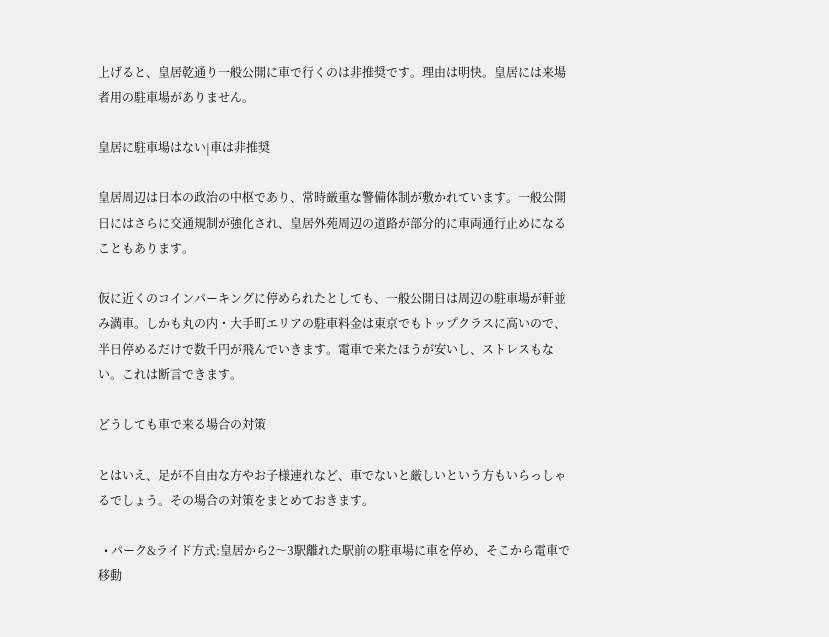上げると、皇居乾通り一般公開に車で行くのは非推奨です。理由は明快。皇居には来場者用の駐車場がありません。

皇居に駐車場はない|車は非推奨

皇居周辺は日本の政治の中枢であり、常時厳重な警備体制が敷かれています。一般公開日にはさらに交通規制が強化され、皇居外苑周辺の道路が部分的に車両通行止めになることもあります。

仮に近くのコインパーキングに停められたとしても、一般公開日は周辺の駐車場が軒並み満車。しかも丸の内・大手町エリアの駐車料金は東京でもトップクラスに高いので、半日停めるだけで数千円が飛んでいきます。電車で来たほうが安いし、ストレスもない。これは断言できます。

どうしても車で来る場合の対策

とはいえ、足が不自由な方やお子様連れなど、車でないと厳しいという方もいらっしゃるでしょう。その場合の対策をまとめておきます。

  • パーク&ライド方式:皇居から2〜3駅離れた駅前の駐車場に車を停め、そこから電車で移動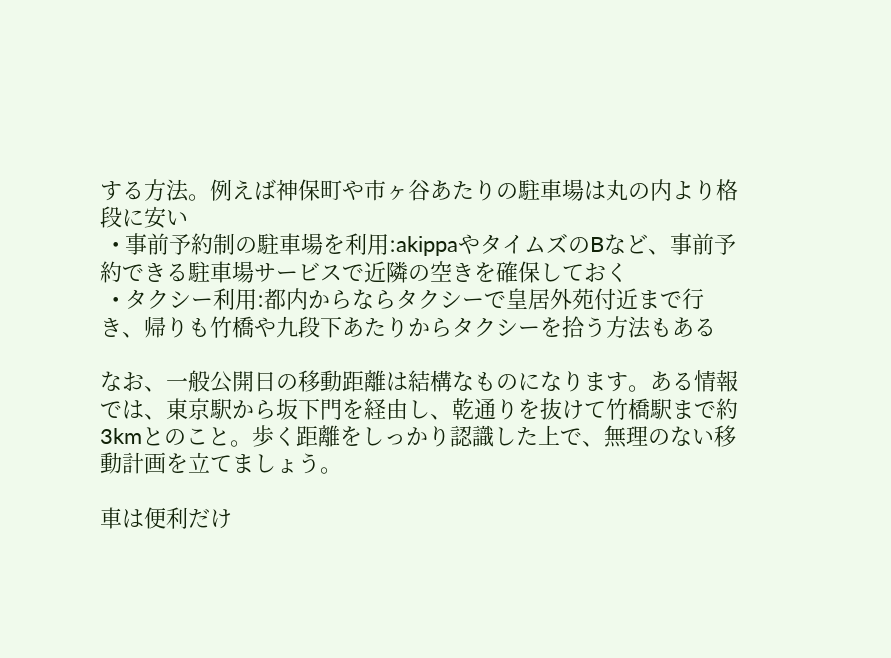する方法。例えば神保町や市ヶ谷あたりの駐車場は丸の内より格段に安い
  • 事前予約制の駐車場を利用:akippaやタイムズのBなど、事前予約できる駐車場サービスで近隣の空きを確保しておく
  • タクシー利用:都内からならタクシーで皇居外苑付近まで行き、帰りも竹橋や九段下あたりからタクシーを拾う方法もある

なお、一般公開日の移動距離は結構なものになります。ある情報では、東京駅から坂下門を経由し、乾通りを抜けて竹橋駅まで約3kmとのこと。歩く距離をしっかり認識した上で、無理のない移動計画を立てましょう。

車は便利だけ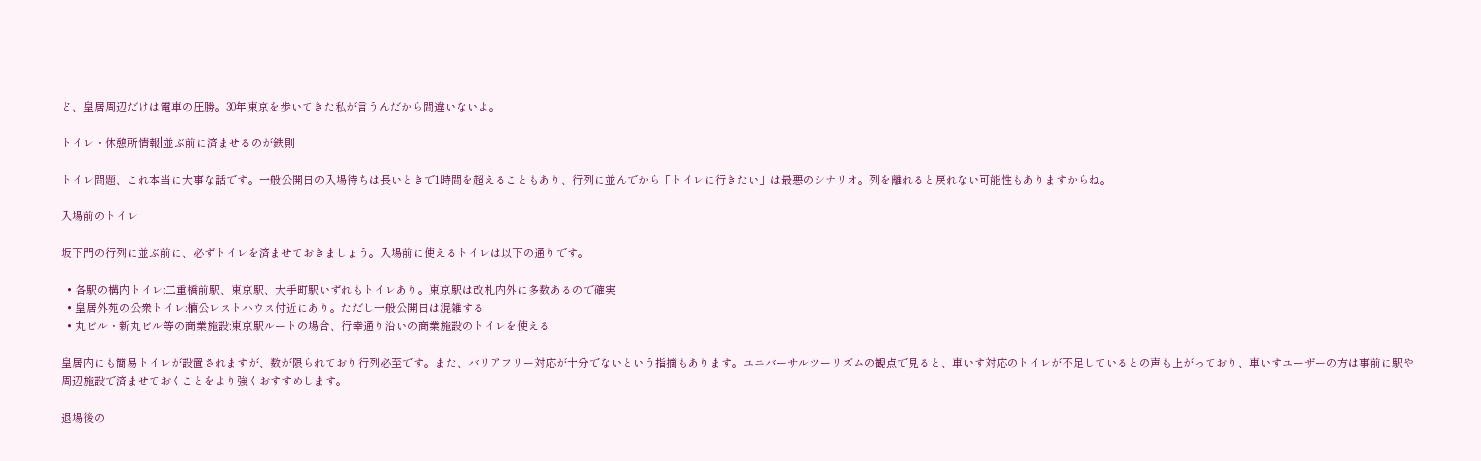ど、皇居周辺だけは電車の圧勝。30年東京を歩いてきた私が言うんだから間違いないよ。

トイレ・休憩所情報|並ぶ前に済ませるのが鉄則

トイレ問題、これ本当に大事な話です。一般公開日の入場待ちは長いときで1時間を超えることもあり、行列に並んでから「トイレに行きたい」は最悪のシナリオ。列を離れると戻れない可能性もありますからね。

入場前のトイレ

坂下門の行列に並ぶ前に、必ずトイレを済ませておきましょう。入場前に使えるトイレは以下の通りです。

  • 各駅の構内トイレ:二重橋前駅、東京駅、大手町駅いずれもトイレあり。東京駅は改札内外に多数あるので確実
  • 皇居外苑の公衆トイレ:楠公レストハウス付近にあり。ただし一般公開日は混雑する
  • 丸ビル・新丸ビル等の商業施設:東京駅ルートの場合、行幸通り沿いの商業施設のトイレを使える

皇居内にも簡易トイレが設置されますが、数が限られており行列必至です。また、バリアフリー対応が十分でないという指摘もあります。ユニバーサルツーリズムの観点で見ると、車いす対応のトイレが不足しているとの声も上がっており、車いすユーザーの方は事前に駅や周辺施設で済ませておくことをより強くおすすめします。

退場後の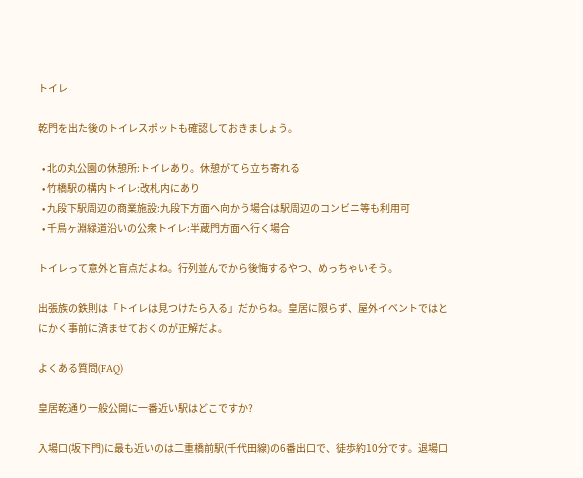トイレ

乾門を出た後のトイレスポットも確認しておきましょう。

  • 北の丸公園の休憩所:トイレあり。休憩がてら立ち寄れる
  • 竹橋駅の構内トイレ:改札内にあり
  • 九段下駅周辺の商業施設:九段下方面へ向かう場合は駅周辺のコンビニ等も利用可
  • 千鳥ヶ淵緑道沿いの公衆トイレ:半蔵門方面へ行く場合

トイレって意外と盲点だよね。行列並んでから後悔するやつ、めっちゃいそう。

出張族の鉄則は「トイレは見つけたら入る」だからね。皇居に限らず、屋外イベントではとにかく事前に済ませておくのが正解だよ。

よくある質問(FAQ)

皇居乾通り一般公開に一番近い駅はどこですか?

入場口(坂下門)に最も近いのは二重橋前駅(千代田線)の6番出口で、徒歩約10分です。退場口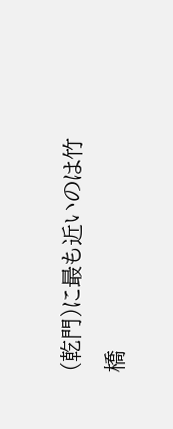(乾門)に最も近いのは竹橋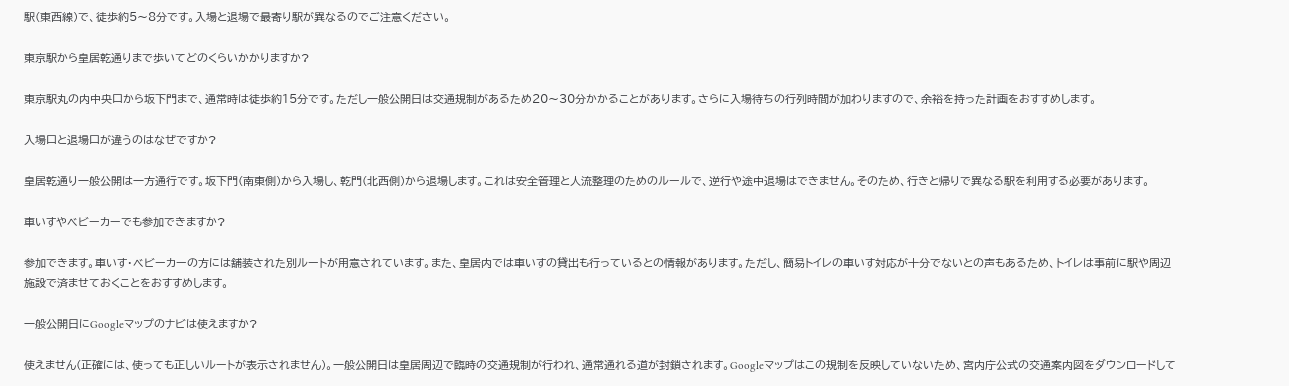駅(東西線)で、徒歩約5〜8分です。入場と退場で最寄り駅が異なるのでご注意ください。

東京駅から皇居乾通りまで歩いてどのくらいかかりますか?

東京駅丸の内中央口から坂下門まで、通常時は徒歩約15分です。ただし一般公開日は交通規制があるため20〜30分かかることがあります。さらに入場待ちの行列時間が加わりますので、余裕を持った計画をおすすめします。

入場口と退場口が違うのはなぜですか?

皇居乾通り一般公開は一方通行です。坂下門(南東側)から入場し、乾門(北西側)から退場します。これは安全管理と人流整理のためのルールで、逆行や途中退場はできません。そのため、行きと帰りで異なる駅を利用する必要があります。

車いすやベビーカーでも参加できますか?

参加できます。車いす・ベビーカーの方には舗装された別ルートが用意されています。また、皇居内では車いすの貸出も行っているとの情報があります。ただし、簡易トイレの車いす対応が十分でないとの声もあるため、トイレは事前に駅や周辺施設で済ませておくことをおすすめします。

一般公開日にGoogleマップのナビは使えますか?

使えません(正確には、使っても正しいルートが表示されません)。一般公開日は皇居周辺で臨時の交通規制が行われ、通常通れる道が封鎖されます。Googleマップはこの規制を反映していないため、宮内庁公式の交通案内図をダウンロードして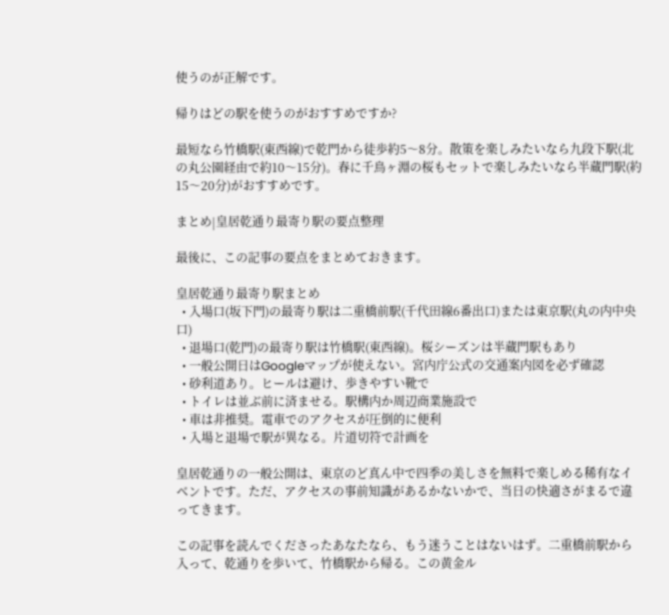使うのが正解です。

帰りはどの駅を使うのがおすすめですか?

最短なら竹橋駅(東西線)で乾門から徒歩約5〜8分。散策を楽しみたいなら九段下駅(北の丸公園経由で約10〜15分)。春に千鳥ヶ淵の桜もセットで楽しみたいなら半蔵門駅(約15〜20分)がおすすめです。

まとめ|皇居乾通り最寄り駅の要点整理

最後に、この記事の要点をまとめておきます。

皇居乾通り最寄り駅まとめ
  • 入場口(坂下門)の最寄り駅は二重橋前駅(千代田線6番出口)または東京駅(丸の内中央口)
  • 退場口(乾門)の最寄り駅は竹橋駅(東西線)。桜シーズンは半蔵門駅もあり
  • 一般公開日はGoogleマップが使えない。宮内庁公式の交通案内図を必ず確認
  • 砂利道あり。ヒールは避け、歩きやすい靴で
  • トイレは並ぶ前に済ませる。駅構内か周辺商業施設で
  • 車は非推奨。電車でのアクセスが圧倒的に便利
  • 入場と退場で駅が異なる。片道切符で計画を

皇居乾通りの一般公開は、東京のど真ん中で四季の美しさを無料で楽しめる稀有なイベントです。ただ、アクセスの事前知識があるかないかで、当日の快適さがまるで違ってきます。

この記事を読んでくださったあなたなら、もう迷うことはないはず。二重橋前駅から入って、乾通りを歩いて、竹橋駅から帰る。この黄金ル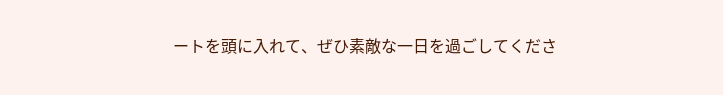ートを頭に入れて、ぜひ素敵な一日を過ごしてくださ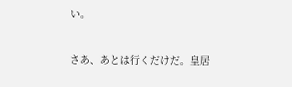い。

さあ、あとは行くだけだ。皇居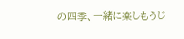の四季、一緒に楽しもうじ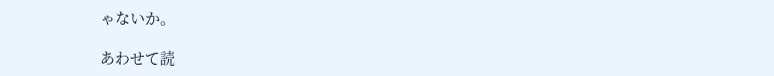ゃないか。

あわせて読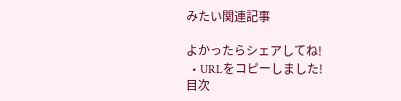みたい関連記事

よかったらシェアしてね!
  • URLをコピーしました!
目次